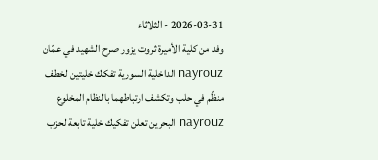2026-03-31 - الثلاثاء
وفد من كلية الأميرة ثروت يزور صرح الشهيد في عمّان nayrouz الداخلية السورية تفكك خليتين لخطف منظّم في حلب وتكشف ارتباطهما بالنظام المخلوع nayrouz البحرين تعلن تفكيك خلية تابعة لحزب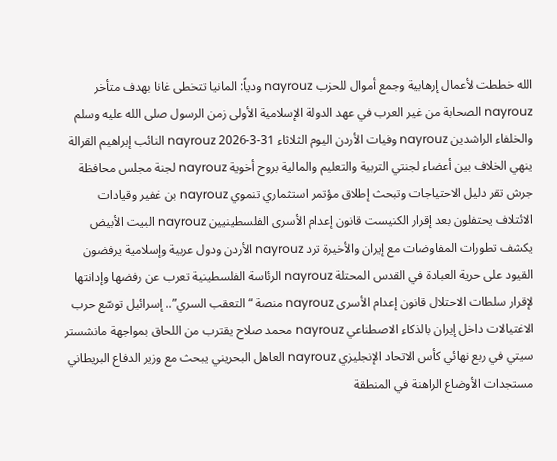الله خططت لأعمال إرهابية وجمع أموال للحزب nayrouz ودياً: المانيا تتخطى غانا بهدف متأخر nayrouz الصحابة من غير العرب في عهد الدولة الإسلامية الأولى زمن الرسول صلى الله عليه وسلم والخلفاء الراشدين nayrouz وفيات الأردن اليوم الثلاثاء 31-3-2026 nayrouz النائب إبراهيم القرالة ينهي الخلاف بين أعضاء لجنتي التربية والتعليم والمالية بروح أخوية nayrouz لجنة مجلس محافظة جرش تقر دليل الاحتياجات وتبحث إطلاق مؤتمر استثماري تنموي nayrouz بن غفير وقيادات الائتلاف يحتفلون بعد إقرار الكنيست قانون إعدام الأسرى الفلسطينيين nayrouz البيت الأبيض يكشف تطورات المفاوضات مع إيران والأخيرة ترد nayrouz الأردن ودول عربية وإسلامية يرفضون القيود على حرية العبادة في القدس المحتلة nayrouz الرئاسة الفلسطينية تعرب عن رفضها وإدانتها لإقرار سلطات الاحتلال قانون إعدام الأسرى nayrouz منصة “التعقب السري”.. إسرائيل توسّع حرب الاغتيالات داخل إيران بالذكاء الاصطناعي nayrouz محمد صلاح يقترب من اللحاق بمواجهة مانشستر سيتي في ربع نهائي كأس الاتحاد الإنجليزي nayrouz العاهل البحريني يبحث مع وزير الدفاع البريطاني مستجدات الأوضاع الراهنة في المنطقة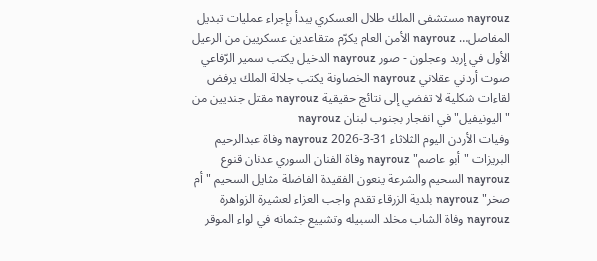nayrouz مستشفى الملك طلال العسكري يبدأ بإجراء عمليات تبديل المفاصل… nayrouz الأمن العام يكرّم متقاعدين عسكريين من الرعيل الأول في إربد وعجلون - صور nayrouz الدخيل يكتب سمير الرّفاعي صوت أردني عقلاني nayrouz الخصاونة يكتب جلالة الملك يرفض لقاءات شكلية لا تفضي إلى نتائج حقيقية nayrouz مقتل جنديين من "اليونيفيل" في انفجار بجنوب لبنان nayrouz
وفيات الأردن اليوم الثلاثاء 31-3-2026 nayrouz وفاة عبدالرحيم البريزات "أبو عاصم" nayrouz وفاة الفنان السوري عدنان قنوع nayrouz السحيم والشرعة ينعون الفقيدة الفاضلة مثايل السحيم " أم صخر" nayrouz بلدية الزرقاء تقدم واجب العزاء لعشيرة الزواهرة nayrouz وفاة الشاب مخلد السبيله وتشييع جثمانه في لواء الموقر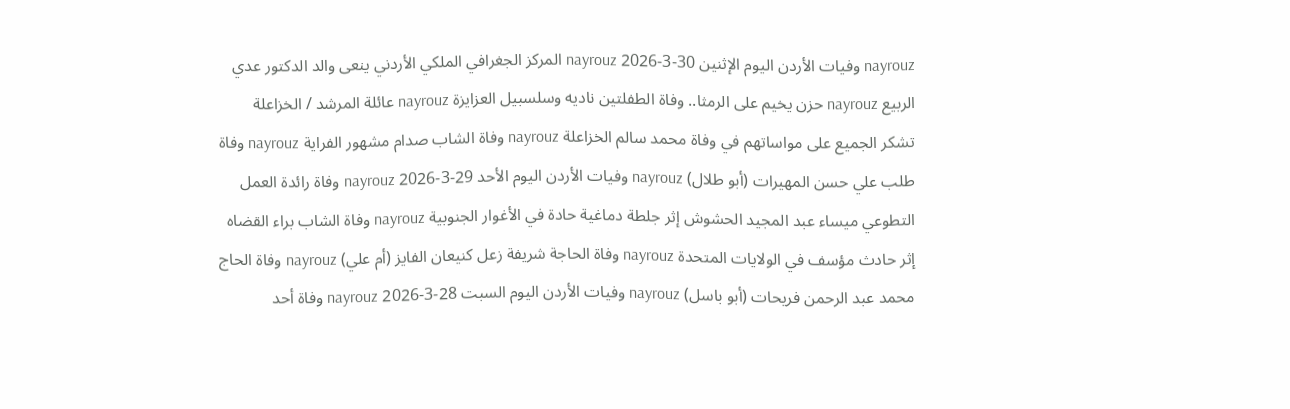nayrouz وفيات الأردن اليوم الإثنين 30-3-2026 nayrouz المركز الجغرافي الملكي الأردني ينعى والد الدكتور عدي الربيع nayrouz حزن يخيم على الرمثا.. وفاة الطفلتين ناديه وسلسبيل العزايزة nayrouz عائلة المرشد / الخزاعلة تشكر الجميع على مواساتهم في وفاة محمد سالم الخزاعلة nayrouz وفاة الشاب صدام مشهور الفراية nayrouz وفاة طلب علي حسن المهيرات (أبو طلال) nayrouz وفيات الأردن اليوم الأحد 29-3-2026 nayrouz وفاة رائدة العمل التطوعي ميساء عبد المجيد الحشوش إثر جلطة دماغية حادة في الأغوار الجنوبية nayrouz وفاة الشاب براء القضاه إثر حادث مؤسف في الولايات المتحدة nayrouz وفاة الحاجة شريفة زعل كنيعان الفايز (أم علي) nayrouz وفاة الحاج محمد عبد الرحمن فريحات (أبو باسل) nayrouz وفيات الأردن اليوم السبت 28-3-2026 nayrouz وفاة أحد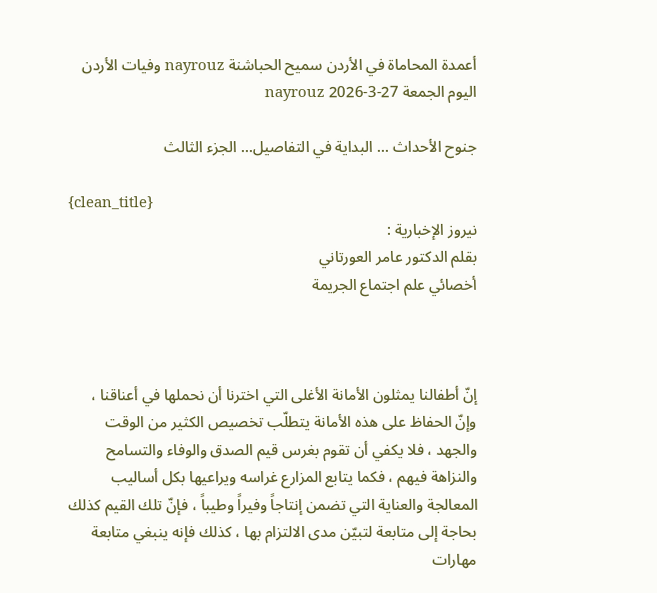أعمدة المحاماة في الأردن سميح الحباشنة nayrouz وفيات الأردن اليوم الجمعة 27-3-2026 nayrouz

جنوح الأحداث ... البداية في التفاصيل... الجزء الثالث

{clean_title}
نيروز الإخبارية :
بقلم الدكتور عامر العورتاني
أخصائي علم اجتماع الجريمة



إنّ أطفالنا يمثلون الأمانة الأغلى التي اخترنا أن نحملها في أعناقنا ، وإنّ الحفاظ على هذه الأمانة يتطلّب تخصيص الكثير من الوقت والجهد ، فلا يكفي أن تقوم بغرس قيم الصدق والوفاء والتسامح والنزاهة فيهم ، فكما يتابع المزارع غراسه ويراعيها بكل أساليب المعالجة والعناية التي تضمن إنتاجاً وفيراً وطيباً ، فإنّ تلك القيم كذلك بحاجة إلى متابعة لتبيّن مدى الالتزام بها ، كذلك فإنه ينبغي متابعة مهارات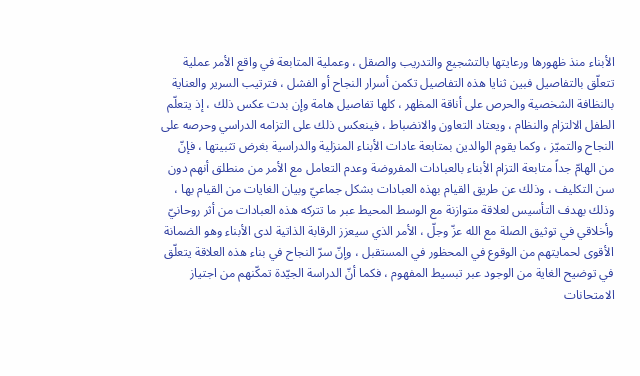الأبناء منذ ظهورها ورعايتها بالتشجيع والتدريب والصقل ، وعملية المتابعة في واقع الأمر عملية تتعلّق بالتفاصيل فبين ثنايا هذه التفاصيل تكمن أسرار النجاح أو الفشل ، فترتيب السرير والعناية بالنظافة الشخصية والحرص على أناقة المظهر ، كلها تفاصيل هامة وإن بدت عكس ذلك ، إذ يتعلّم الطفل الالتزام والنظام ، ويعتاد التعاون والانضباط ، فينعكس ذلك على التزامه الدراسي وحرصه على النجاح والتميّز ، وكما يقوم الوالدين بمتابعة عادات الأبناء المنزلية والدراسية بغرض تثبيتها ، فإنّ من الهامّ جداً متابعة التزام الأبناء بالعبادات المفروضة وعدم التعامل مع الأمر من منطلق أنهم دون سن التكليف ، وذلك عن طريق القيام بهذه العبادات بشكل جماعيّ وبيان الغايات من القيام بها ، وذلك بهدف التأسيس لعلاقة متوازنة مع الوسط المحيط عبر ما تتركه هذه العبادات من أثر روحانيّ وأخلاقي في توثيق الصلة مع الله عزّ وجلّ ، الأمر الذي سيعزز الرقابة الذاتية لدى الأبناء وهو الضمانة الأقوى لحمايتهم من الوقوع في المحظور في المستقبل ، وإنّ سرّ النجاح في بناء هذه العلاقة يتعلّق في توضيح الغاية من الوجود عبر تبسيط المفهوم ، فكما أنّ الدراسة الجيّدة تمكّنهم من اجتياز الامتحانات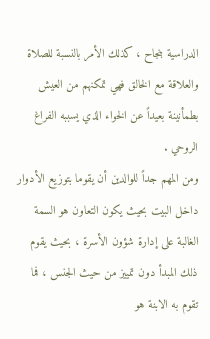الدراسية بنجاح ، كذلك الأمر بالنسبة للصلاة والعلاقة مع الخالق فهي تمكنهم من العيش بطمأنينة بعيداً عن الخواء الذي يسببه الفراغ الروحي .
ومن المهم جداً للوالدين أن يقوما بتوزيع الأدوار داخل البيت بحيث يكون التعاون هو السمة الغالبة على إدارة شؤون الأسرة ، بحيث يقوم ذلك المبدأ دون تمييز من حيث الجنس ، فما تقوم به الابنة هو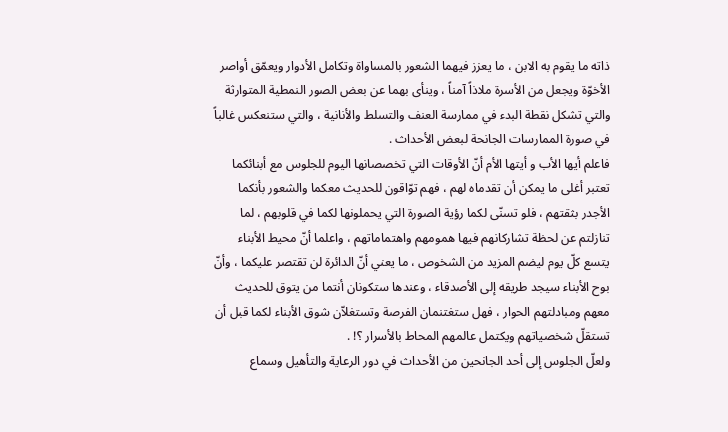ذاته ما يقوم به الابن ، ما يعزز فيهما الشعور بالمساواة وتكامل الأدوار ويعمّق أواصر الأخوّة ويجعل من الأسرة ملاذاً آمناً ، وينأى بهما عن بعض الصور النمطية المتوارثة والتي تشكل نقطة البدء في ممارسة العنف والتسلط والأنانية ، والتي ستنعكس غالباً في صورة الممارسات الجانحة لبعض الأحداث .
فاعلم أيها الأب و أيتها الأم أنّ الأوقات التي تخصصانها اليوم للجلوس مع أبنائكما تعتبر أغلى ما يمكن أن تقدماه لهم ، فهم توّاقون للحديث معكما والشعور بأنكما الأجدر بثقتهم ، فلو تسنّى لكما رؤية الصورة التي يحملونها لكما في قلوبهم ، لما تنازلتم عن لحظة تشاركانهم فيها همومهم واهتماماتهم ، واعلما أنّ محيط الأبناء يتسع كلّ يوم ليضم المزيد من الشخوص ، ما يعني أنّ الدائرة لن تقتصر عليكما ، وأنّ بوح الأبناء سيجد طريقه إلى الأصدقاء ، وعندها ستكونان أنتما من يتوق للحديث معهم ومبادلتهم الحوار ، فهل ستغتنمان الفرصة وتستغلاّن شوق الأبناء لكما قبل أن تستقلّ شخصياتهم ويكتمل عالمهم المحاط بالأسرار ؟! .
ولعلّ الجلوس إلى أحد الجانحين من الأحداث في دور الرعاية والتأهيل وسماع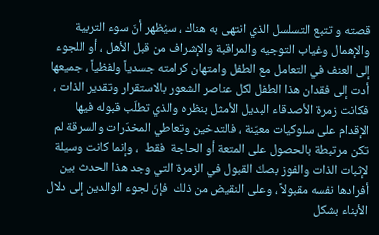قصته و تتبع التسلسل الذي انتهى به هناك ، سيُظهر أنّ سوء التربية والإهمال وغياب التوجيه والمراقبة والإشراف من قبل الأهل ، أو اللجوء إلى العنف في التعامل مع الطفل وامتهان كرامته جسدياً ولفظياً ، جميعها أدت إلى فقدان هذا الطفل لكل عناصر الشعور بالاستقرار وتقدير الذات ، فكانت زمرة الأصدقاء البديل الأمثل بنظره والذي تطلّب قبوله فيها الإقدام على سلوكيات معيّنة ، فالتدخين وتعاطي المخدّرات والسرقة لم تكن مرتبطة بالحصول على المتعة أو الحاجة  فقط  ، وإنما كانت وسيلة لإثبات الذات والفوز بصكّ القبول في الزمرة التي وجد هذا الحدث بين أفرادها نفسه مقبولاً ، وعلى النقيض من ذلك  فإنّ لجوء الوالدين إلى دلال الأبناء بشكل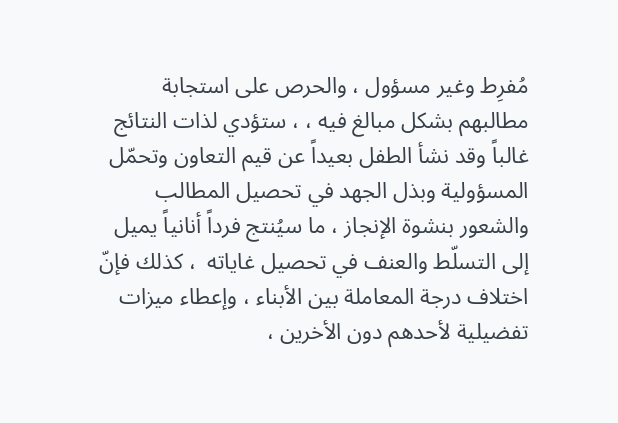مُفرِط وغير مسؤول ، والحرص على استجابة مطالبهم بشكل مبالغ فيه ، ، ستؤدي لذات النتائج غالباً وقد نشأ الطفل بعيداً عن قيم التعاون وتحمّل المسؤولية وبذل الجهد في تحصيل المطالب والشعور بنشوة الإنجاز ، ما سيُنتج فرداً أنانياً يميل إلى التسلّط والعنف في تحصيل غاياته  ، كذلك فإنّ اختلاف درجة المعاملة بين الأبناء ، وإعطاء ميزات تفضيلية لأحدهم دون الأخرين ،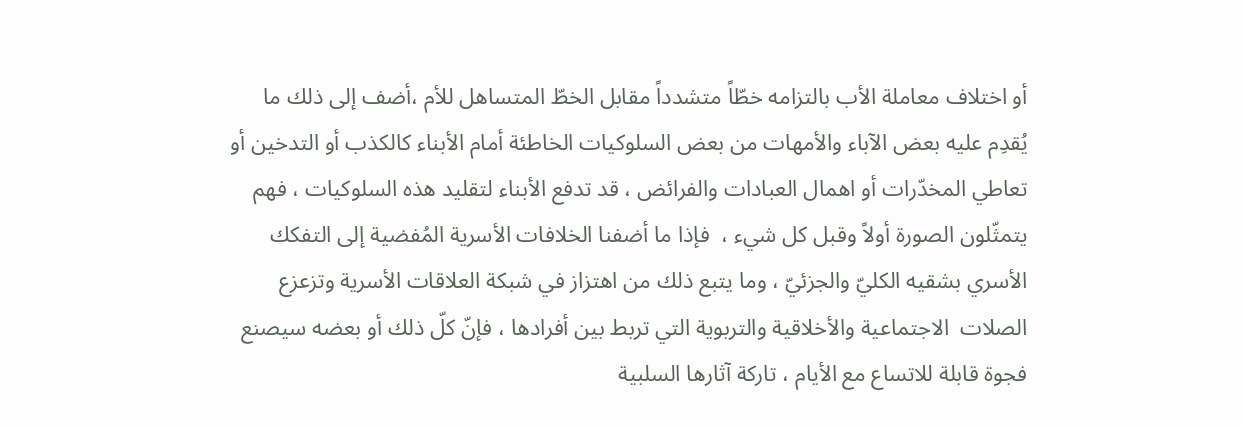أو اختلاف معاملة الأب بالتزامه خطّاً متشدداً مقابل الخطّ المتساهل للأم ،أضف إلى ذلك ما يُقدِم عليه بعض الآباء والأمهات من بعض السلوكيات الخاطئة أمام الأبناء كالكذب أو التدخين أو تعاطي المخدّرات أو اهمال العبادات والفرائض ، قد تدفع الأبناء لتقليد هذه السلوكيات ، فهم يتمثّلون الصورة أولاً وقبل كل شيء ،  فإذا ما أضفنا الخلافات الأسرية المُفضية إلى التفكك الأسري بشقيه الكليّ والجزئيّ ، وما يتبع ذلك من اهتزاز في شبكة العلاقات الأسرية وتزعزع الصلات  الاجتماعية والأخلاقية والتربوية التي تربط بين أفرادها ، فإنّ كلّ ذلك أو بعضه سيصنع فجوة قابلة للاتساع مع الأيام ، تاركة آثارها السلبية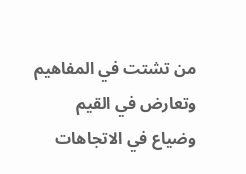من تشتت في المفاهيم وتعارض في القيم وضياع في الاتجاهات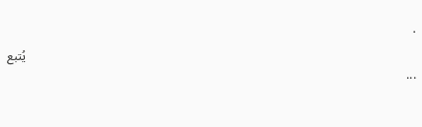.
                                                                                                                             يُتبع ...